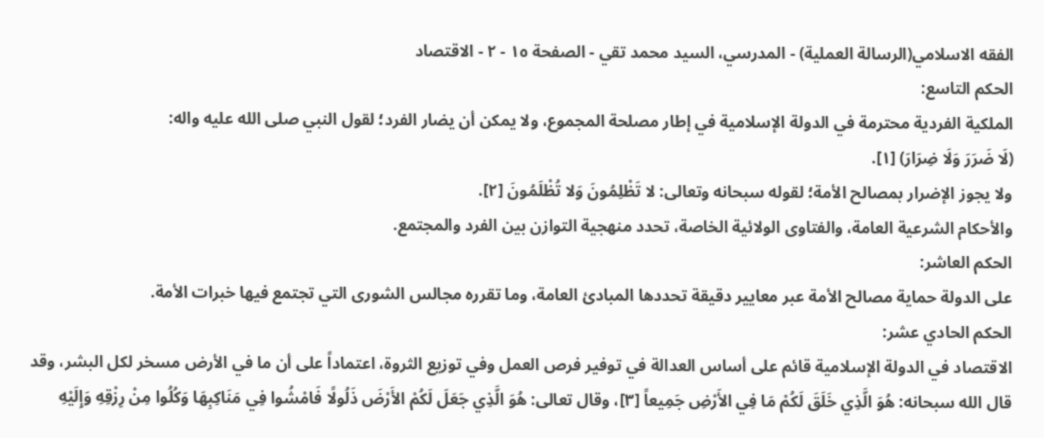الفقه الاسلامي(الرسالة العملية) - المدرسي، السيد محمد تقي - الصفحة ١٥ - ٢ - الاقتصاد
الحكم التاسع:
الملكية الفردية محترمة في الدولة الإسلامية في إطار مصلحة المجموع، ولا يمكن أن يضار الفرد؛ لقول النبي صلى الله عليه واله:
(لَا ضَرَرَ وَلَا ضِرَارَ) [١].
ولا يجوز الإضرار بمصالح الأمة؛ لقوله سبحانه وتعالى: لا تَظْلِمُونَ وَلا تُظْلَمُونَ [٢].
والأحكام الشرعية العامة، والفتاوى الولائية الخاصة، تحدد منهجية التوازن بين الفرد والمجتمع.
الحكم العاشر:
على الدولة حماية مصالح الأمة عبر معايير دقيقة تحددها المبادئ العامة، وما تقرره مجالس الشورى التي تجتمع فيها خبرات الأمة.
الحكم الحادي عشر:
الاقتصاد في الدولة الإسلامية قائم على أساس العدالة في توفير فرص العمل وفي توزيع الثروة، اعتماداً على أن ما في الأرض مسخر لكل البشر، وقد قال الله سبحانه: هُوَ الَّذِي خَلَقَ لَكُمْ مَا فِي الأَرْضِ جَمِيعاً [٣]، وقال تعالى: هُوَ الَّذِي جَعَلَ لَكُمْ الأَرْضَ ذَلُولًا فَامْشُوا فِي مَنَاكِبِهَا وَكُلُوا مِنْ رِزْقِهِ وَإِلَيْهِ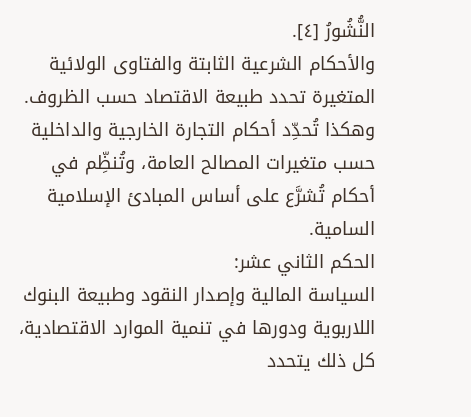النُّشُورُ [٤].
والأحكام الشرعية الثابتة والفتاوى الولائية المتغيرة تحدد طبيعة الاقتصاد حسب الظروف.
وهكذا تُحدِّد أحكام التجارة الخارجية والداخلية حسب متغيرات المصالح العامة، وتُنظِّم في أحكام تُشرَّع على أساس المبادئ الإسلامية السامية.
الحكم الثاني عشر:
السياسة المالية وإصدار النقود وطبيعة البنوك اللاربوية ودورها في تنمية الموارد الاقتصادية، كل ذلك يتحدد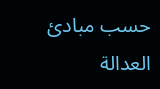حسب مبادئ العدالة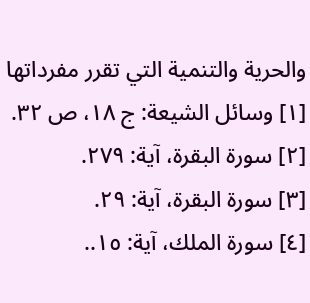والحرية والتنمية التي تقرر مفرداتها
[١] وسائل الشيعة: ج ١٨، ص ٣٢.
[٢] سورة البقرة، آية: ٢٧٩.
[٣] سورة البقرة، آية: ٢٩.
[٤] سورة الملك، آية: ١٥..